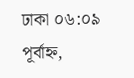ঢাকা ০৬:০৯ পূর্বাহ্ন,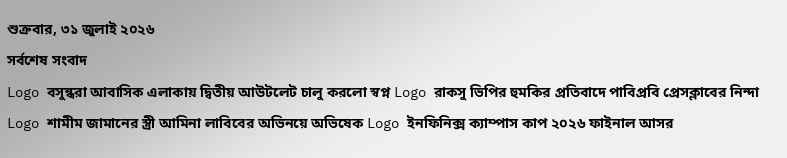শুক্রবার, ৩১ জুলাই ২০২৬
সর্বশেষ সংবাদ
Logo বসুন্ধরা আবাসিক এলাকায় দ্বিতীয় আউটলেট চালু করলো স্বপ্ন Logo রাকসু ভিপির হুমকির প্রতিবাদে পাবিপ্রবি প্রেসক্লাবের নিন্দা  Logo শামীম জামানের স্ত্রী আমিনা লাবিবের অভিনয়ে অভিষেক Logo ইনফিনিক্স ক্যাম্পাস কাপ ২০২৬ ফাইনাল আসর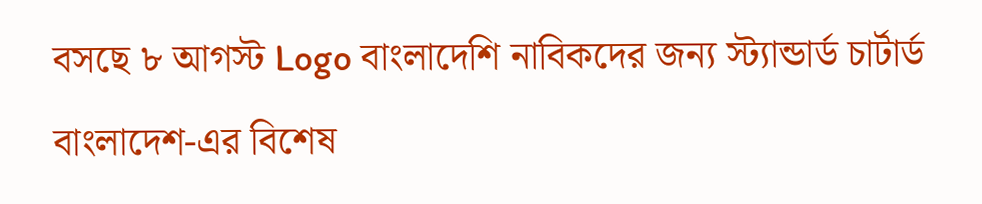বসছে ৮ আগস্ট Logo বাংলাদেশি নাবিকদের জন্য স্ট্যান্ডার্ড চার্টার্ড বাংলাদেশ-এর বিশেষ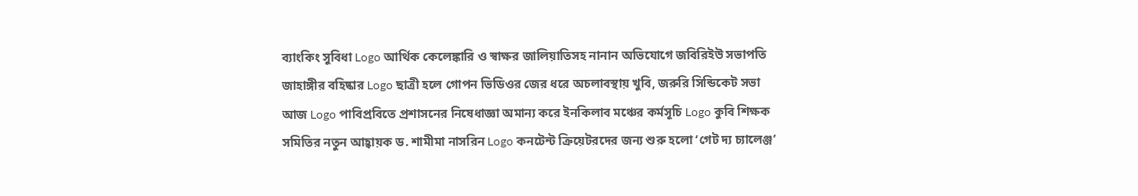ব্যাংকিং সুবিধা Logo আর্থিক কেলেঙ্কারি ও স্বাক্ষর জালিয়াতিসহ নানান অভিযোগে জবিরিইউ সভাপতি জাহাঙ্গীর বহিষ্কার Logo ছাত্রী হলে গোপন ভিডিওর জের ধরে অচলাবস্থায় খুবি, জরুরি সিন্ডিকেট সভা আজ Logo পাবিপ্রবিতে প্রশাসনের নিষেধাজ্ঞা অমান্য করে ইনকিলাব মঞ্চের কর্মসূচি Logo কুবি শিক্ষক সমিতির নতুন আহ্বায়ক ড. শামীমা নাসরিন Logo কনটেন্ট ক্রিয়েটরদের জন্য শুরু হলো ‘গেট দ্য চ্যালেঞ্জ’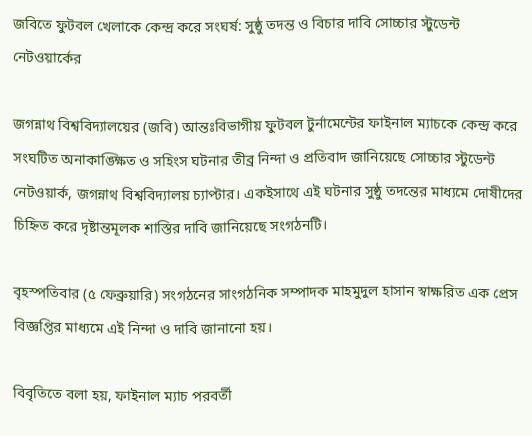জবিতে ফুটবল খেলাকে কেন্দ্র করে সংঘর্ষ: সুষ্ঠু তদন্ত ও বিচার দাবি সোচ্চার স্টুডেন্ট নেটওয়ার্কের

জগন্নাথ বিশ্ববিদ্যালয়ের (জবি) আন্তঃবিভাগীয় ফুটবল টুর্নামেন্টের ফাইনাল ম্যাচকে কেন্দ্র করে সংঘটিত অনাকাঙ্ক্ষিত ও সহিংস ঘটনার তীব্র নিন্দা ও প্রতিবাদ জানিয়েছে সোচ্চার স্টুডেন্ট নেটওয়ার্ক, জগন্নাথ বিশ্ববিদ্যালয় চ্যাপ্টার। একইসাথে এই ঘটনার সুষ্ঠু তদন্তের মাধ্যমে দোষীদের চিহ্নিত করে দৃষ্টান্তমূলক শাস্তির দাবি জানিয়েছে সংগঠনটি।

বৃহস্পতিবার (৫ ফেব্রুয়ারি) সংগঠনের সাংগঠনিক সম্পাদক মাহমুদুল হাসান স্বাক্ষরিত এক প্রেস বিজ্ঞপ্তির মাধ্যমে এই নিন্দা ও দাবি জানানো হয়।

বিবৃতিতে বলা হয়, ফাইনাল ম্যাচ পরবর্তী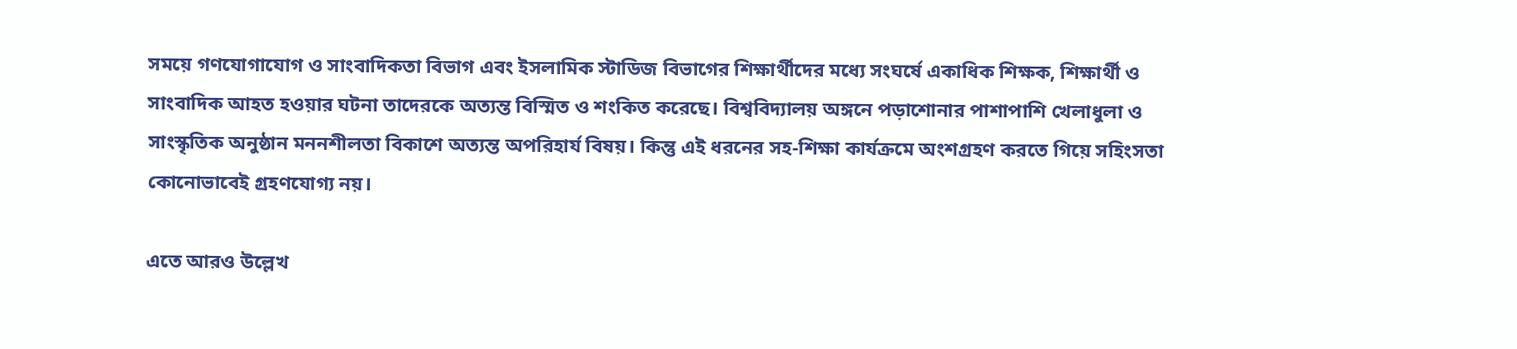সময়ে গণযোগাযোগ ও সাংবাদিকতা বিভাগ এবং ইসলামিক স্টাডিজ বিভাগের শিক্ষার্থীদের মধ্যে সংঘর্ষে একাধিক শিক্ষক, শিক্ষার্থী ও সাংবাদিক আহত হওয়ার ঘটনা তাদেরকে অত্যন্ত বিস্মিত ও শংকিত করেছে। বিশ্ববিদ্যালয় অঙ্গনে পড়াশোনার পাশাপাশি খেলাধুলা ও সাংস্কৃতিক অনুষ্ঠান মননশীলতা বিকাশে অত্যন্ত অপরিহার্য বিষয়। কিন্তু এই ধরনের সহ-শিক্ষা কার্যক্রমে অংশগ্রহণ করতে গিয়ে সহিংসতা কোনোভাবেই গ্রহণযোগ্য নয়।

এতে আরও উল্লেখ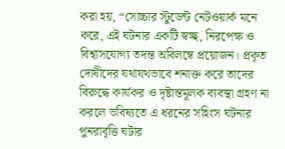করা হয়, “সোচ্চার স্টুডেন্ট নেটওয়ার্ক মনে করে, এই ঘটনার একটি স্বচ্ছ, নিরপেক্ষ ও বিশ্বাসযোগ্য তদন্ত অবিলম্বে প্রয়োজন। প্রকৃত দোষীদের যথাযথভাবে শনাক্ত করে তাদের বিরুদ্ধে কার্যকর ও দৃষ্টান্তমূলক ব্যবস্থা গ্রহণ না করলে ভবিষ্যতে এ ধরনের সহিংস ঘটনার পুনরাবৃত্তি ঘটার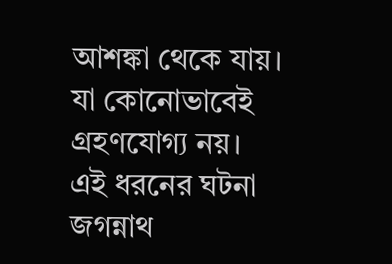আশঙ্কা থেকে যায়। যা কোনোভাবেই গ্রহণযোগ্য নয়। এই ধরনের ঘটনা জগন্নাথ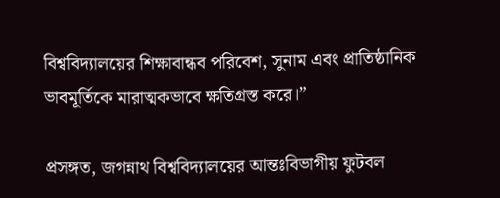বিশ্ববিদ্যালয়ের শিক্ষাবান্ধব পরিবেশ, সুনাম এবং প্রাতিষ্ঠানিক ভাবমূর্তিকে মারাত্মকভাবে ক্ষতিগ্রস্ত করে।”

প্রসঙ্গত, জগন্নাথ বিশ্ববিদ্যালয়ের আন্তঃবিভাগীয় ফুটবল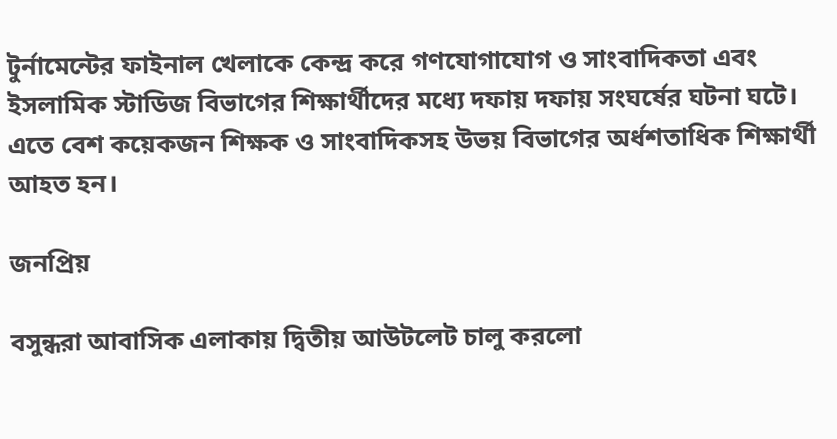টুর্নামেন্টের ফাইনাল খেলাকে কেন্দ্র করে গণযোগাযোগ ও সাংবাদিকতা এবং ইসলামিক স্টাডিজ বিভাগের শিক্ষার্থীদের মধ্যে দফায় দফায় সংঘর্ষের ঘটনা ঘটে। এতে বেশ কয়েকজন শিক্ষক ও সাংবাদিকসহ উভয় বিভাগের অর্ধশতাধিক শিক্ষার্থী আহত হন।

জনপ্রিয়

বসুন্ধরা আবাসিক এলাকায় দ্বিতীয় আউটলেট চালু করলো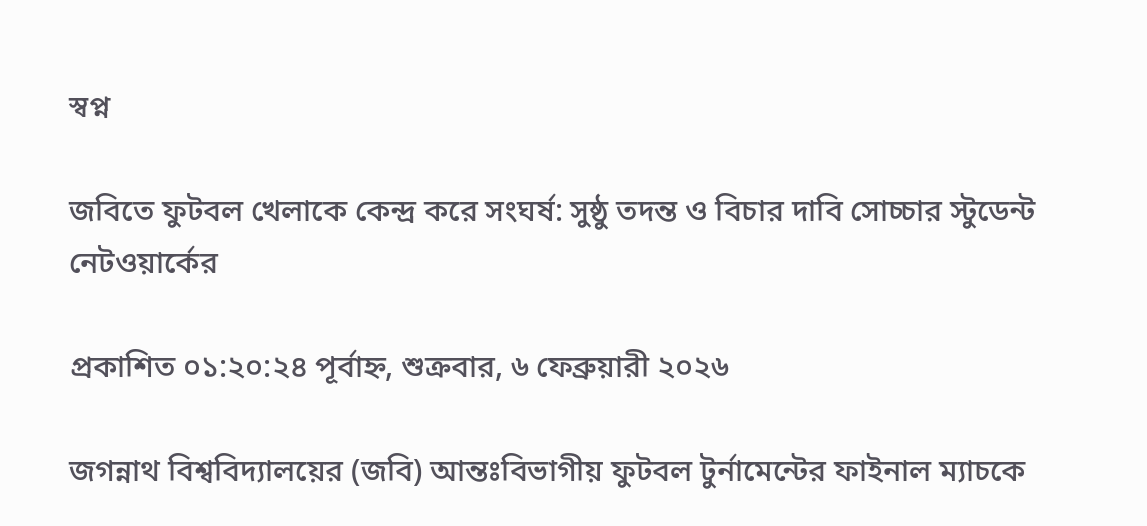স্বপ্ন

জবিতে ফুটবল খেলাকে কেন্দ্র করে সংঘর্ষ: সুষ্ঠু তদন্ত ও বিচার দাবি সোচ্চার স্টুডেন্ট নেটওয়ার্কের

প্রকাশিত ০১:২০:২৪ পূর্বাহ্ন, শুক্রবার, ৬ ফেব্রুয়ারী ২০২৬

জগন্নাথ বিশ্ববিদ্যালয়ের (জবি) আন্তঃবিভাগীয় ফুটবল টুর্নামেন্টের ফাইনাল ম্যাচকে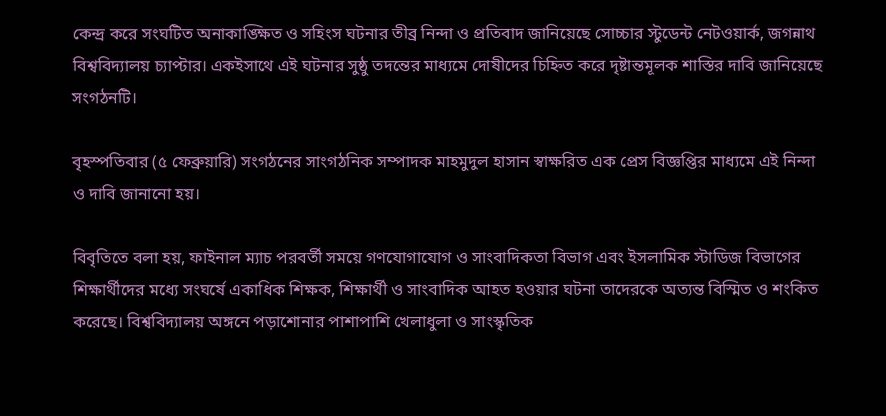কেন্দ্র করে সংঘটিত অনাকাঙ্ক্ষিত ও সহিংস ঘটনার তীব্র নিন্দা ও প্রতিবাদ জানিয়েছে সোচ্চার স্টুডেন্ট নেটওয়ার্ক, জগন্নাথ বিশ্ববিদ্যালয় চ্যাপ্টার। একইসাথে এই ঘটনার সুষ্ঠু তদন্তের মাধ্যমে দোষীদের চিহ্নিত করে দৃষ্টান্তমূলক শাস্তির দাবি জানিয়েছে সংগঠনটি।

বৃহস্পতিবার (৫ ফেব্রুয়ারি) সংগঠনের সাংগঠনিক সম্পাদক মাহমুদুল হাসান স্বাক্ষরিত এক প্রেস বিজ্ঞপ্তির মাধ্যমে এই নিন্দা ও দাবি জানানো হয়।

বিবৃতিতে বলা হয়, ফাইনাল ম্যাচ পরবর্তী সময়ে গণযোগাযোগ ও সাংবাদিকতা বিভাগ এবং ইসলামিক স্টাডিজ বিভাগের শিক্ষার্থীদের মধ্যে সংঘর্ষে একাধিক শিক্ষক, শিক্ষার্থী ও সাংবাদিক আহত হওয়ার ঘটনা তাদেরকে অত্যন্ত বিস্মিত ও শংকিত করেছে। বিশ্ববিদ্যালয় অঙ্গনে পড়াশোনার পাশাপাশি খেলাধুলা ও সাংস্কৃতিক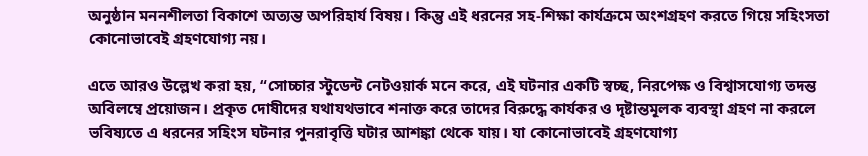অনুষ্ঠান মননশীলতা বিকাশে অত্যন্ত অপরিহার্য বিষয়। কিন্তু এই ধরনের সহ-শিক্ষা কার্যক্রমে অংশগ্রহণ করতে গিয়ে সহিংসতা কোনোভাবেই গ্রহণযোগ্য নয়।

এতে আরও উল্লেখ করা হয়, “সোচ্চার স্টুডেন্ট নেটওয়ার্ক মনে করে, এই ঘটনার একটি স্বচ্ছ, নিরপেক্ষ ও বিশ্বাসযোগ্য তদন্ত অবিলম্বে প্রয়োজন। প্রকৃত দোষীদের যথাযথভাবে শনাক্ত করে তাদের বিরুদ্ধে কার্যকর ও দৃষ্টান্তমূলক ব্যবস্থা গ্রহণ না করলে ভবিষ্যতে এ ধরনের সহিংস ঘটনার পুনরাবৃত্তি ঘটার আশঙ্কা থেকে যায়। যা কোনোভাবেই গ্রহণযোগ্য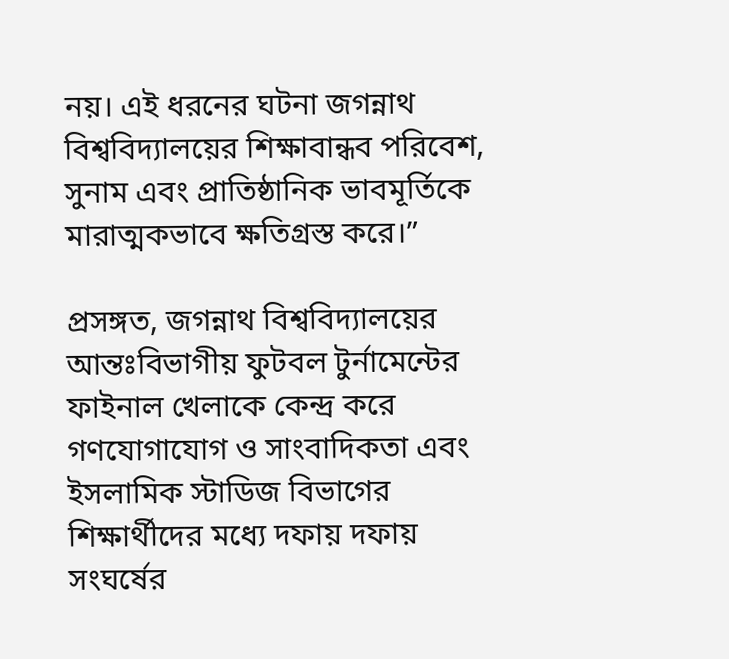নয়। এই ধরনের ঘটনা জগন্নাথ বিশ্ববিদ্যালয়ের শিক্ষাবান্ধব পরিবেশ, সুনাম এবং প্রাতিষ্ঠানিক ভাবমূর্তিকে মারাত্মকভাবে ক্ষতিগ্রস্ত করে।”

প্রসঙ্গত, জগন্নাথ বিশ্ববিদ্যালয়ের আন্তঃবিভাগীয় ফুটবল টুর্নামেন্টের ফাইনাল খেলাকে কেন্দ্র করে গণযোগাযোগ ও সাংবাদিকতা এবং ইসলামিক স্টাডিজ বিভাগের শিক্ষার্থীদের মধ্যে দফায় দফায় সংঘর্ষের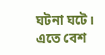ঘটনা ঘটে। এতে বেশ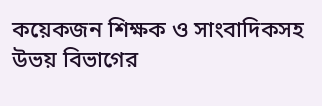কয়েকজন শিক্ষক ও সাংবাদিকসহ উভয় বিভাগের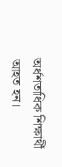অর্ধশতাধিক শিক্ষার্থী আহত হন।